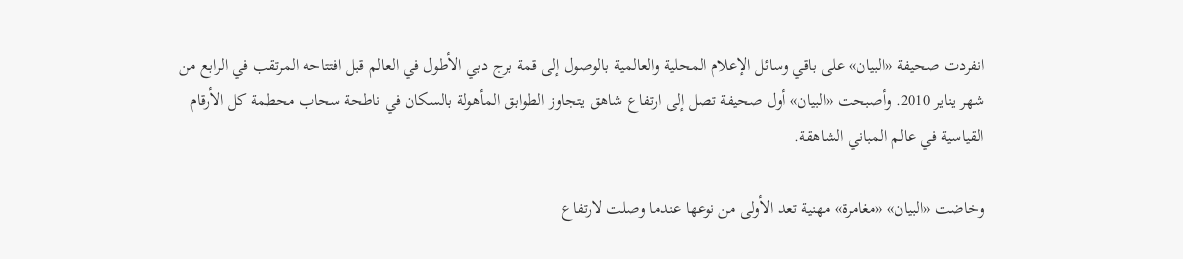انفردت صحيفة «البيان» على باقي وسائل الإعلام المحلية والعالمية بالوصول إلى قمة برج دبي الأطول في العالم قبل افتتاحه المرتقب في الرابع من شهر يناير 2010. وأصبحت «البيان» أول صحيفة تصل إلى ارتفاع شاهق يتجاوز الطوابق المأهولة بالسكان في ناطحة سحاب محطمة كل الأرقام القياسية في عالم المباني الشاهقة.

وخاضت «البيان» «مغامرة» مهنية تعد الأولى من نوعها عندما وصلت لارتفاع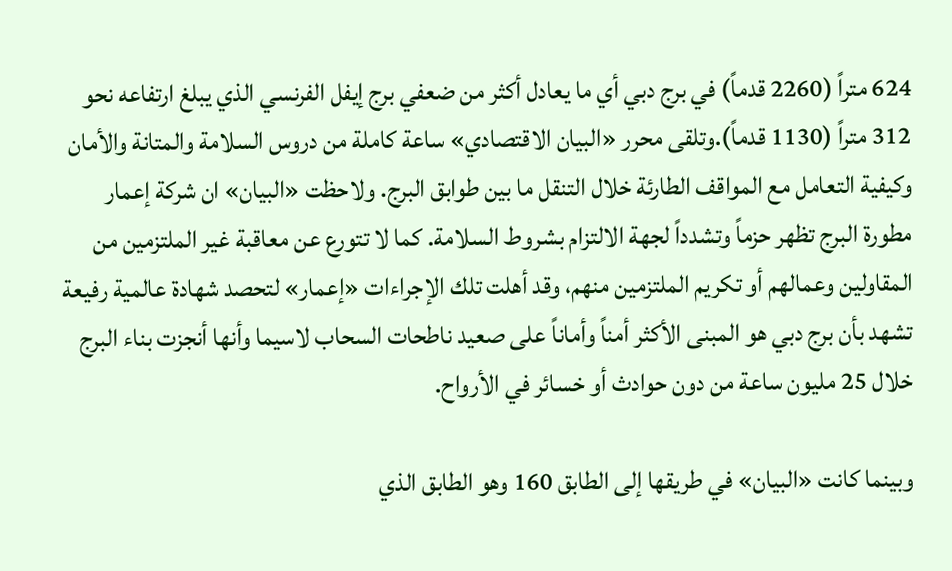624 متراً (2260 قدماً) في برج دبي أي ما يعادل أكثر من ضعفي برج إيفل الفرنسي الذي يبلغ ارتفاعه نحو 312 متراً (1130 قدماً).وتلقى محرر «البيان الاقتصادي» ساعة كاملة من دروس السلامة والمتانة والأمان وكيفية التعامل مع المواقف الطارئة خلال التنقل ما بين طوابق البرج. ولاحظت «البيان» ان شركة إعمار مطورة البرج تظهر حزماً وتشدداً لجهة الالتزام بشروط السلامة. كما لا تتورع عن معاقبة غير الملتزمين من المقاولين وعمالهم أو تكريم الملتزمين منهم، وقد أهلت تلك الإجراءات «إعمار» لتحصد شهادة عالمية رفيعة تشهد بأن برج دبي هو المبنى الأكثر أمناً وأماناً على صعيد ناطحات السحاب لاسيما وأنها أنجزت بناء البرج خلال 25 مليون ساعة من دون حوادث أو خسائر في الأرواح.

وبينما كانت «البيان» في طريقها إلى الطابق 160 وهو الطابق الذي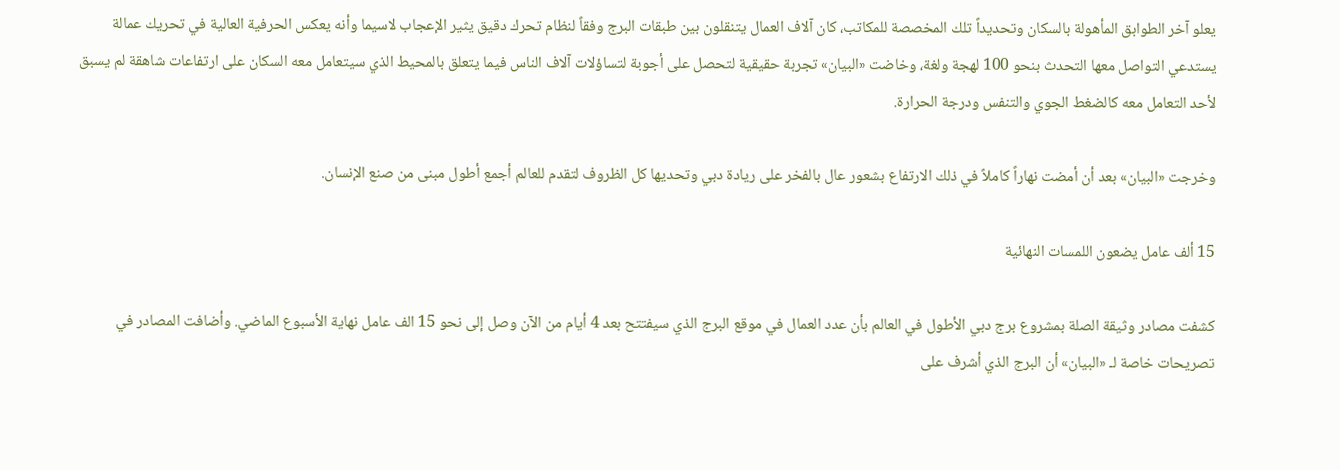يعلو آخر الطوابق المأهولة بالسكان وتحديداً تلك المخصصة للمكاتب، كان آلاف العمال يتنقلون بين طبقات البرج وفقاً لنظام تحرك دقيق يثير الإعجاب لاسيما وأنه يعكس الحرفية العالية في تحريك عمالة يستدعي التواصل معها التحدث بنحو 100 لهجة ولغة، وخاضت «البيان» تجربة حقيقية لتحصل على أجوبة لتساؤلات آلاف الناس فيما يتعلق بالمحيط الذي سيتعامل معه السكان على ارتفاعات شاهقة لم يسبق لأحد التعامل معه كالضغط الجوي والتنفس ودرجة الحرارة.

وخرجت «البيان» بعد أن أمضت نهاراً كاملاً في ذلك الارتفاع بشعور عال بالفخر على ريادة دبي وتحديها كل الظروف لتقدم للعالم أجمع أطول مبنى من صنع الإنسان.

15 ألف عامل يضعون اللمسات النهائية

كشفت مصادر وثيقة الصلة بمشروع برج دبي الأطول في العالم بأن عدد العمال في موقع البرج الذي سيفتتح بعد 4 أيام من الآن وصل إلى نحو 15 الف عامل نهاية الأسبوع الماضي. وأضافت المصادر في تصريحات خاصة لـ «البيان» أن البرج الذي أشرف على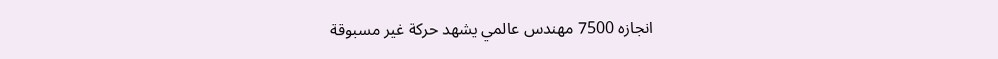انجازه 7500 مهندس عالمي يشهد حركة غير مسبوقة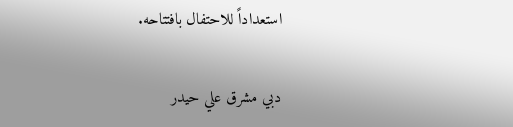استعداداً للاحتفال بافتتاحه.

دبي مشرق علي حيدر